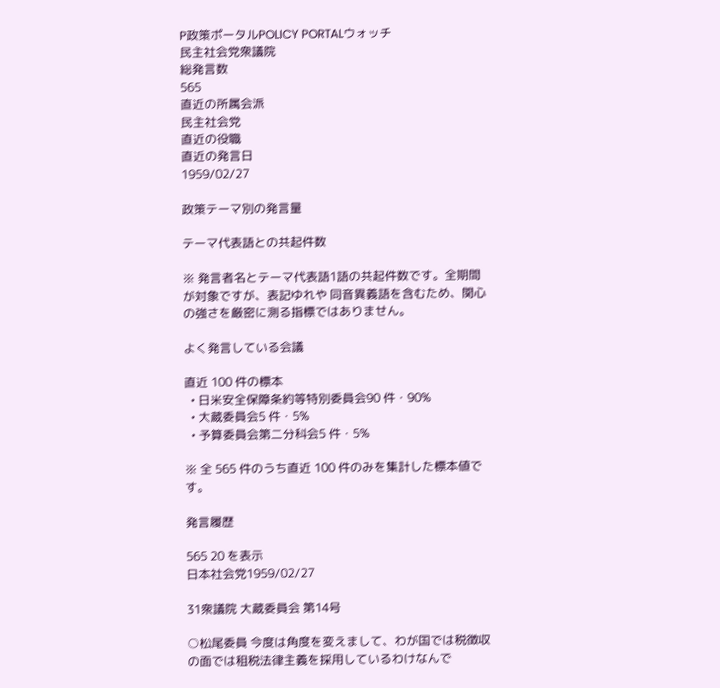P政策ポータルPOLICY PORTALウォッチ
民主社会党衆議院
総発言数
565
直近の所属会派
民主社会党
直近の役職
直近の発言日
1959/02/27

政策テーマ別の発言量

テーマ代表語との共起件数

※ 発言者名とテーマ代表語1語の共起件数です。全期間が対象ですが、表記ゆれや 同音異義語を含むため、関心の強さを厳密に測る指標ではありません。

よく発言している会議

直近 100 件の標本
  • 日米安全保障条約等特別委員会90 件・90%
  • 大蔵委員会5 件・5%
  • 予算委員会第二分科会5 件・5%

※ 全 565 件のうち直近 100 件のみを集計した標本値です。

発言履歴

565 20 を表示
日本社会党1959/02/27

31衆議院 大蔵委員会 第14号

○松尾委員 今度は角度を変えまして、わが国では税徴収の面では租税法律主義を採用しているわけなんで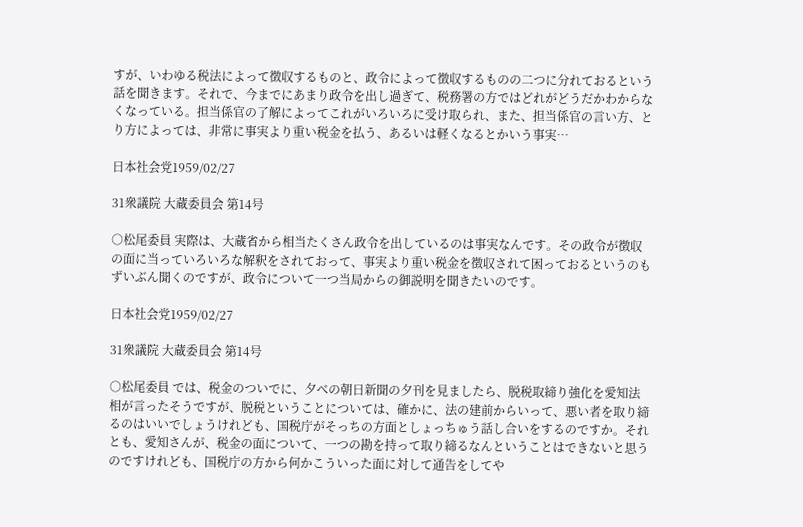すが、いわゆる税法によって徴収するものと、政令によって徴収するものの二つに分れておるという話を聞きます。それで、今までにあまり政令を出し過ぎて、税務署の方ではどれがどうだかわからなくなっている。担当係官の了解によってこれがいろいろに受け取られ、また、担当係官の言い方、とり方によっては、非常に事実より重い税金を払う、あるいは軽くなるとかいう事実…

日本社会党1959/02/27

31衆議院 大蔵委員会 第14号

○松尾委員 実際は、大蔵省から相当たくさん政令を出しているのは事実なんです。その政令が徴収の面に当っていろいろな解釈をされておって、事実より重い税金を徴収されて困っておるというのもずいぶん聞くのですが、政令について一つ当局からの御説明を聞きたいのです。

日本社会党1959/02/27

31衆議院 大蔵委員会 第14号

○松尾委員 では、税金のついでに、夕べの朝日新聞の夕刊を見ましたら、脱税取締り強化を愛知法相が言ったそうですが、脱税ということについては、確かに、法の建前からいって、悪い者を取り締るのはいいでしょうけれども、国税庁がそっちの方面としょっちゅう話し合いをするのですか。それとも、愛知さんが、税金の面について、一つの勘を持って取り締るなんということはできないと思うのですけれども、国税庁の方から何かこういった面に対して通告をしてや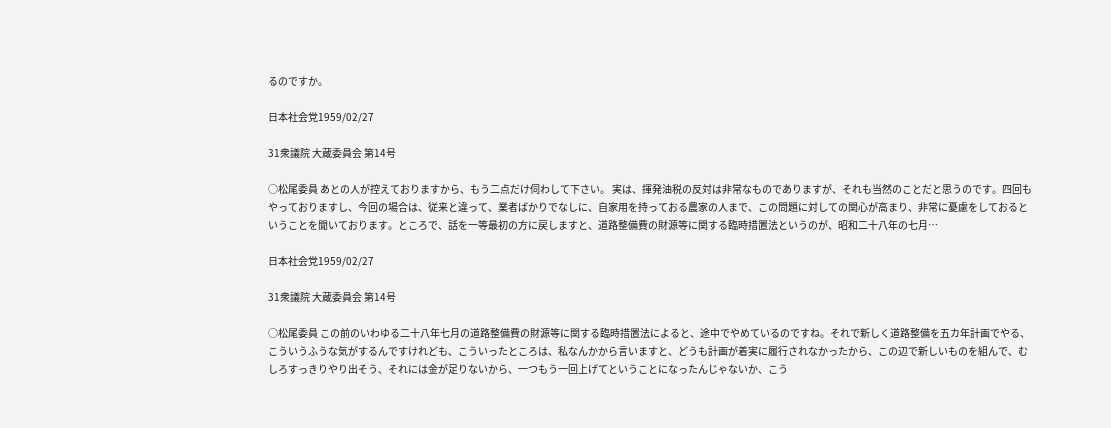るのですか。

日本社会党1959/02/27

31衆議院 大蔵委員会 第14号

○松尾委員 あとの人が控えておりますから、もう二点だけ伺わして下さい。 実は、揮発油税の反対は非常なものでありますが、それも当然のことだと思うのです。四回もやっておりますし、今回の場合は、従来と違って、業者ばかりでなしに、自家用を持っておる農家の人まで、この問題に対しての関心が高まり、非常に憂慮をしておるということを聞いております。ところで、話を一等最初の方に戻しますと、道路整備費の財源等に関する臨時措置法というのが、昭和二十八年の七月…

日本社会党1959/02/27

31衆議院 大蔵委員会 第14号

○松尾委員 この前のいわゆる二十八年七月の道路整備費の財源等に関する臨時措置法によると、途中でやめているのですね。それで新しく道路整備を五カ年計画でやる、こういうふうな気がするんですけれども、こういったところは、私なんかから言いますと、どうも計画が着実に履行されなかったから、この辺で新しいものを組んで、むしろすっきりやり出そう、それには金が足りないから、一つもう一回上げてということになったんじゃないか、こう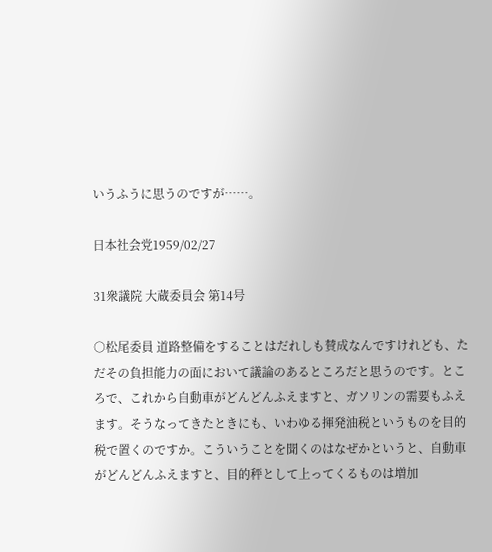いうふうに思うのですが……。

日本社会党1959/02/27

31衆議院 大蔵委員会 第14号

○松尾委員 道路整備をすることはだれしも賛成なんですけれども、ただその負担能力の面において議論のあるところだと思うのです。ところで、これから自動車がどんどんふえますと、ガソリンの需要もふえます。そうなってきたときにも、いわゆる揮発油税というものを目的税で置くのですか。こういうことを聞くのはなぜかというと、自動車がどんどんふえますと、目的秤として上ってくるものは増加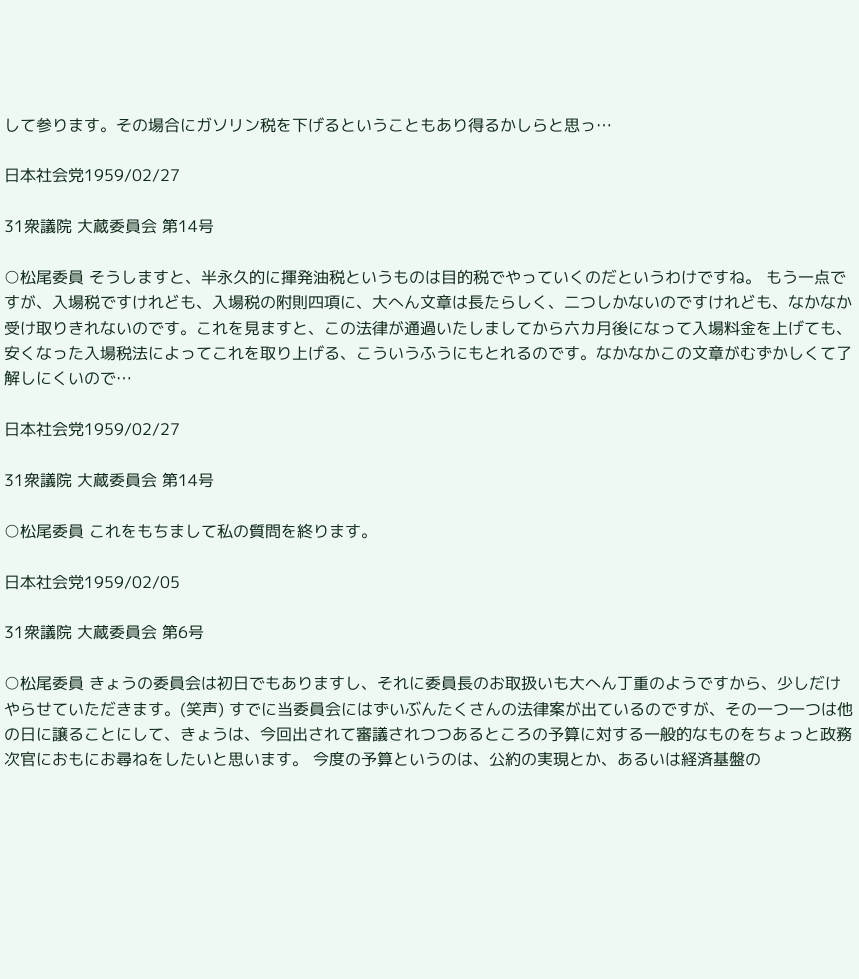して参ります。その場合にガソリン税を下げるということもあり得るかしらと思っ…

日本社会党1959/02/27

31衆議院 大蔵委員会 第14号

○松尾委員 そうしますと、半永久的に揮発油税というものは目的税でやっていくのだというわけですね。 もう一点ですが、入場税ですけれども、入場税の附則四項に、大へん文章は長たらしく、二つしかないのですけれども、なかなか受け取りきれないのです。これを見ますと、この法律が通過いたしましてから六カ月後になって入場料金を上げても、安くなった入場税法によってこれを取り上げる、こういうふうにもとれるのです。なかなかこの文章がむずかしくて了解しにくいので…

日本社会党1959/02/27

31衆議院 大蔵委員会 第14号

○松尾委員 これをもちまして私の質問を終ります。

日本社会党1959/02/05

31衆議院 大蔵委員会 第6号

○松尾委員 きょうの委員会は初日でもありますし、それに委員長のお取扱いも大へん丁重のようですから、少しだけやらせていただきます。(笑声) すでに当委員会にはずいぶんたくさんの法律案が出ているのですが、その一つ一つは他の日に譲ることにして、きょうは、今回出されて審議されつつあるところの予算に対する一般的なものをちょっと政務次官におもにお尋ねをしたいと思います。 今度の予算というのは、公約の実現とか、あるいは経済基盤の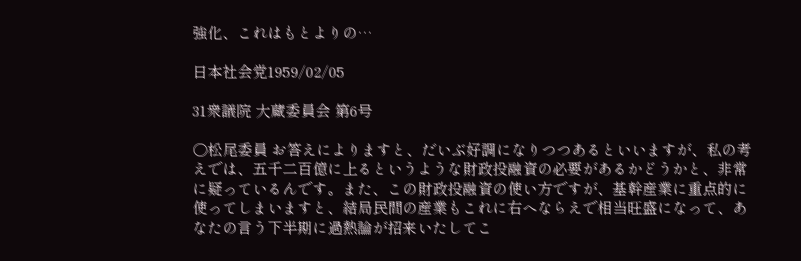強化、これはもとよりの…

日本社会党1959/02/05

31衆議院 大蔵委員会 第6号

○松尾委員 お答えによりますと、だいぶ好調になりつつあるといいますが、私の考えでは、五千二百億に上るというような財政投融資の必要があるかどうかと、非常に疑っているんです。また、この財政投融資の使い方ですが、基幹産業に重点的に使ってしまいますと、結局民間の産業もこれに右へならえで相当旺盛になって、あなたの言う下半期に過熱論が招来いたしてこ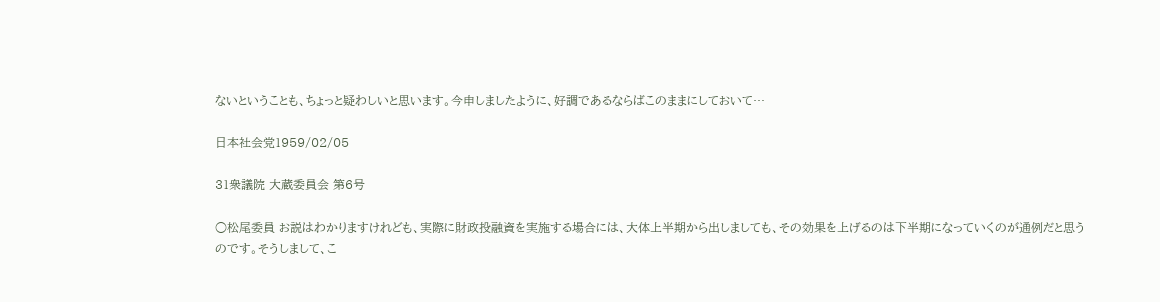ないということも、ちょっと疑わしいと思います。今申しましたように、好調であるならばこのままにしておいて…

日本社会党1959/02/05

31衆議院 大蔵委員会 第6号

○松尾委員 お説はわかりますけれども、実際に財政投融資を実施する場合には、大体上半期から出しましても、その効果を上げるのは下半期になっていくのが通例だと思うのです。そうしまして、こ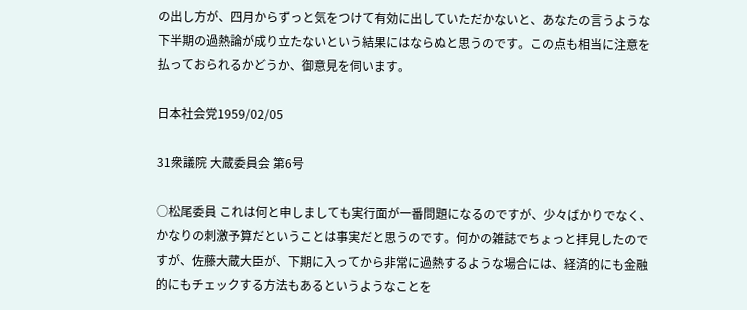の出し方が、四月からずっと気をつけて有効に出していただかないと、あなたの言うような下半期の過熱論が成り立たないという結果にはならぬと思うのです。この点も相当に注意を払っておられるかどうか、御意見を伺います。

日本社会党1959/02/05

31衆議院 大蔵委員会 第6号

○松尾委員 これは何と申しましても実行面が一番問題になるのですが、少々ばかりでなく、かなりの刺激予算だということは事実だと思うのです。何かの雑誌でちょっと拝見したのですが、佐藤大蔵大臣が、下期に入ってから非常に過熱するような場合には、経済的にも金融的にもチェックする方法もあるというようなことを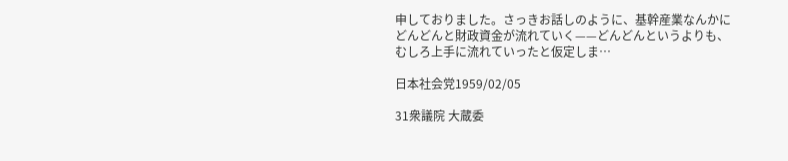申しておりました。さっきお話しのように、基幹産業なんかにどんどんと財政資金が流れていく——どんどんというよりも、むしろ上手に流れていったと仮定しま…

日本社会党1959/02/05

31衆議院 大蔵委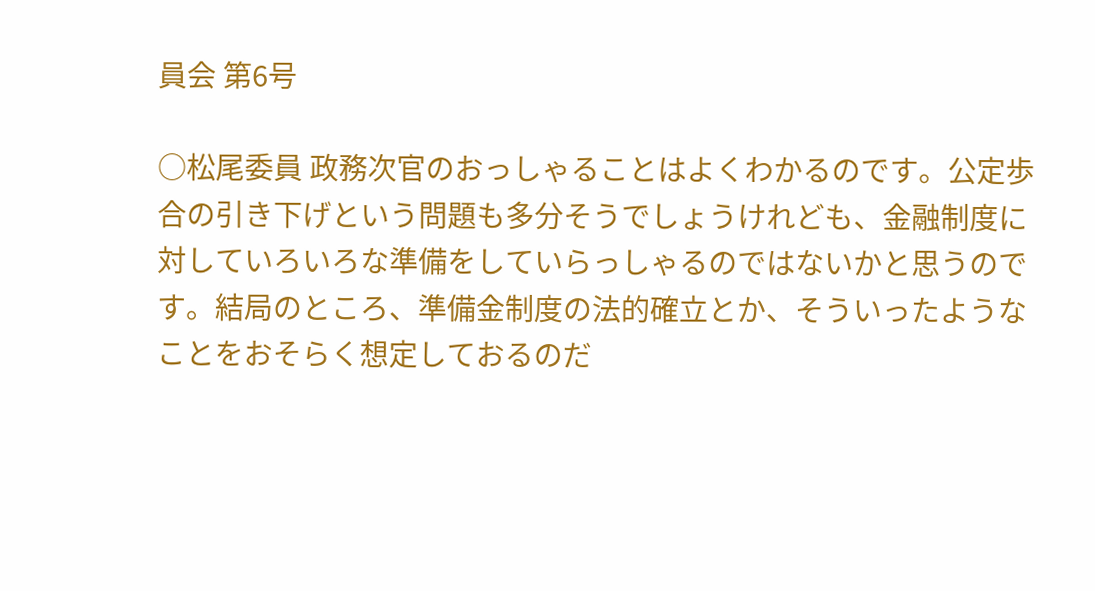員会 第6号

○松尾委員 政務次官のおっしゃることはよくわかるのです。公定歩合の引き下げという問題も多分そうでしょうけれども、金融制度に対していろいろな準備をしていらっしゃるのではないかと思うのです。結局のところ、準備金制度の法的確立とか、そういったようなことをおそらく想定しておるのだ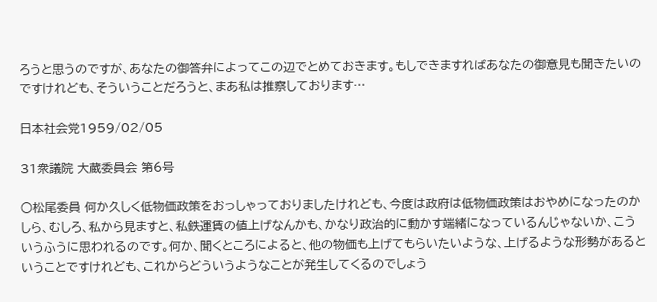ろうと思うのですが、あなたの御答弁によってこの辺でとめておきます。もしできますればあなたの御意見も聞きたいのですけれども、そういうことだろうと、まあ私は推察しております…

日本社会党1959/02/05

31衆議院 大蔵委員会 第6号

○松尾委員 何か久しく低物価政策をおっしゃっておりましたけれども、今度は政府は低物価政策はおやめになったのかしら、むしろ、私から見ますと、私鉄運賃の値上げなんかも、かなり政治的に動かす端緒になっているんじゃないか、こういうふうに思われるのです。何か、聞くところによると、他の物価も上げてもらいたいような、上げるような形勢があるということですけれども、これからどういうようなことが発生してくるのでしょう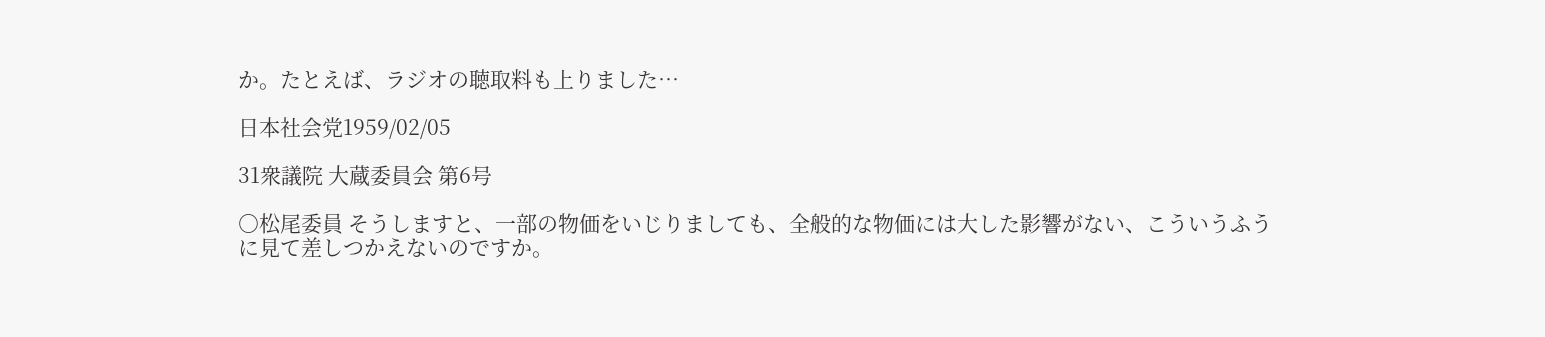か。たとえば、ラジオの聴取料も上りました…

日本社会党1959/02/05

31衆議院 大蔵委員会 第6号

○松尾委員 そうしますと、一部の物価をいじりましても、全般的な物価には大した影響がない、こういうふうに見て差しつかえないのですか。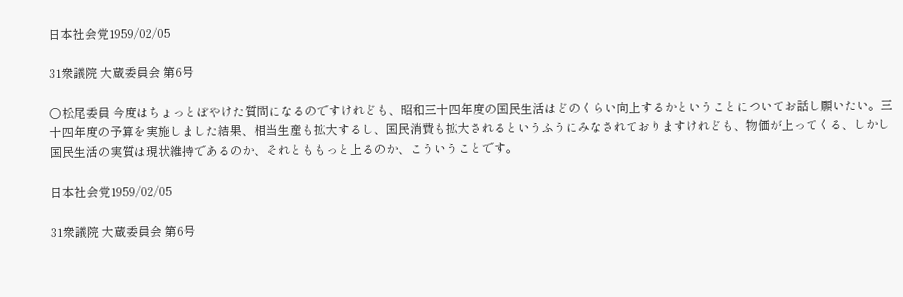日本社会党1959/02/05

31衆議院 大蔵委員会 第6号

○松尾委員 今度はちょっとぼやけた質問になるのですけれども、昭和三十四年度の国民生活はどのくらい向上するかということについてお話し願いたい。三十四年度の予算を実施しました結果、相当生産も拡大するし、国民消費も拡大されるというふうにみなされておりますけれども、物価が上ってくる、しかし国民生活の実質は現状維持であるのか、それとももっと上るのか、こういうことです。

日本社会党1959/02/05

31衆議院 大蔵委員会 第6号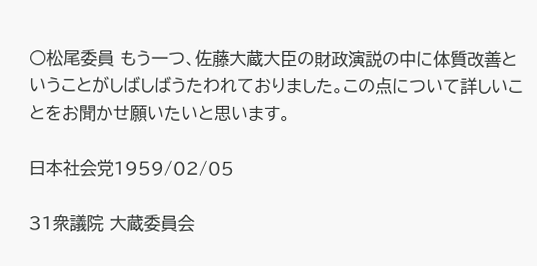○松尾委員 もう一つ、佐藤大蔵大臣の財政演説の中に体質改善ということがしばしばうたわれておりました。この点について詳しいことをお聞かせ願いたいと思います。

日本社会党1959/02/05

31衆議院 大蔵委員会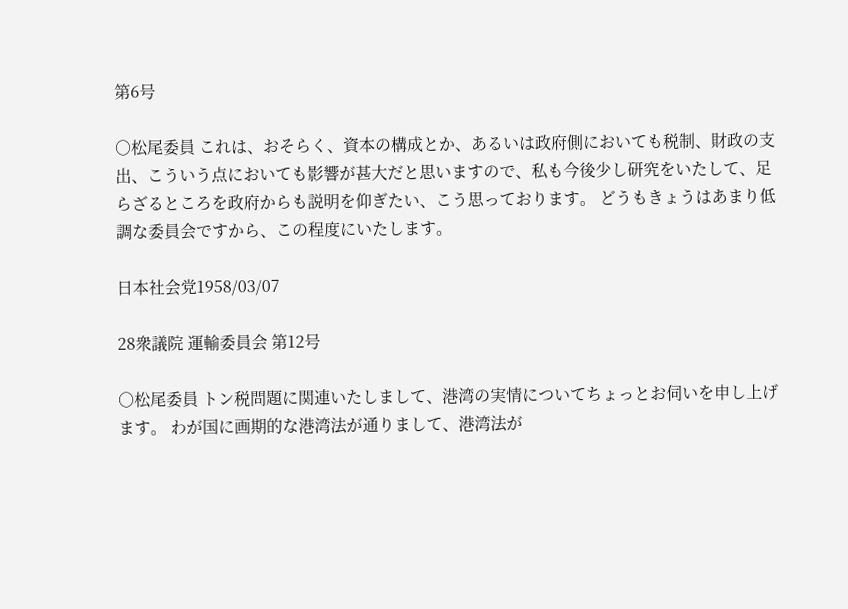第6号

○松尾委員 これは、おそらく、資本の構成とか、あるいは政府側においても税制、財政の支出、こういう点においても影響が甚大だと思いますので、私も今後少し研究をいたして、足らざるところを政府からも説明を仰ぎたい、こう思っております。 どうもきょうはあまり低調な委員会ですから、この程度にいたします。

日本社会党1958/03/07

28衆議院 運輸委員会 第12号

○松尾委員 トン税問題に関連いたしまして、港湾の実情についてちょっとお伺いを申し上げます。 わが国に画期的な港湾法が通りまして、港湾法が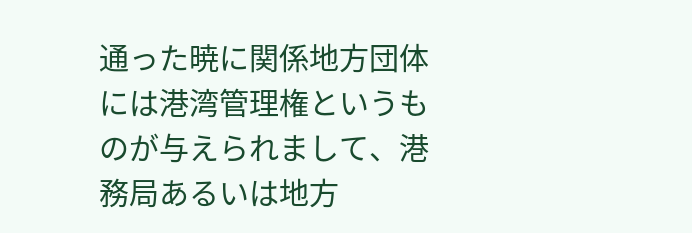通った暁に関係地方団体には港湾管理権というものが与えられまして、港務局あるいは地方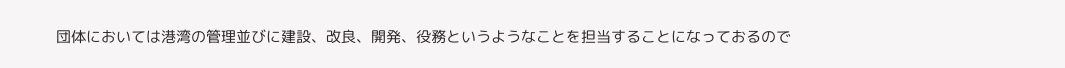団体においては港湾の管理並びに建設、改良、開発、役務というようなことを担当することになっておるので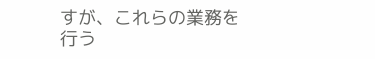すが、これらの業務を行う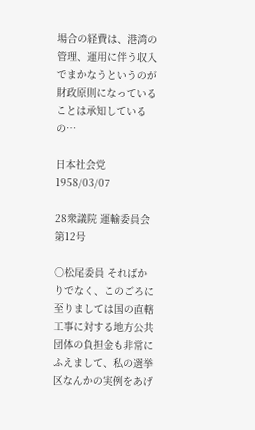場合の経費は、港湾の管理、運用に伴う収入でまかなうというのが財政原則になっていることは承知しているの…

日本社会党1958/03/07

28衆議院 運輸委員会 第12号

○松尾委員 そればかりでなく、このごろに至りましては国の直轄工事に対する地方公共団体の負担金も非常にふえまして、私の選挙区なんかの実例をあげ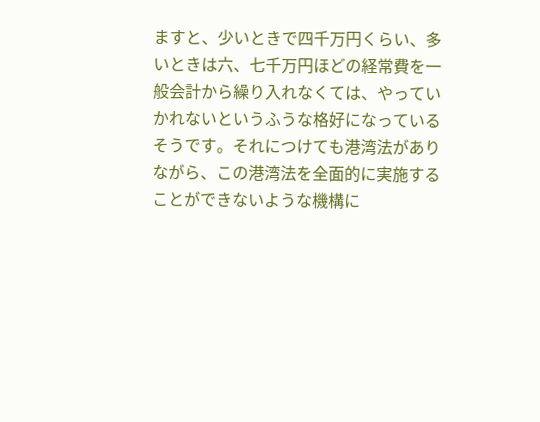ますと、少いときで四千万円くらい、多いときは六、七千万円ほどの経常費を一般会計から繰り入れなくては、やっていかれないというふうな格好になっているそうです。それにつけても港湾法がありながら、この港湾法を全面的に実施することができないような機構に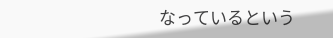なっているという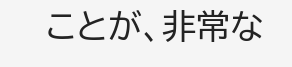ことが、非常な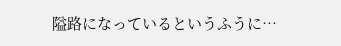隘路になっているというふうに…